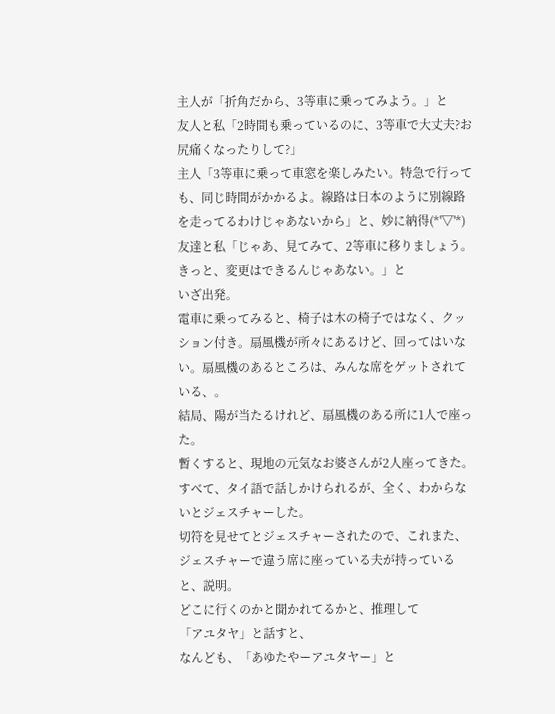主人が「折角だから、3等車に乗ってみよう。」と
友人と私「2時間も乗っているのに、3等車で大丈夫?お尻痛くなったりして?」
主人「3等車に乗って車窓を楽しみたい。特急で行っても、同じ時間がかかるよ。線路は日本のように別線路を走ってるわけじゃあないから」と、妙に納得(*'▽'*)
友達と私「じゃあ、見てみて、2等車に移りましょう。きっと、変更はできるんじゃあない。」と
いざ出発。
電車に乗ってみると、椅子は木の椅子ではなく、クッション付き。扇風機が所々にあるけど、回ってはいない。扇風機のあるところは、みんな席をゲットされている、。
結局、陽が当たるけれど、扇風機のある所に1人で座った。
暫くすると、現地の元気なお婆さんが2人座ってきた。
すべて、タイ語で話しかけられるが、全く、わからないとジェスチャーした。
切符を見せてとジェスチャーされたので、これまた、ジェスチャーで違う席に座っている夫が持っていると、説明。
どこに行くのかと聞かれてるかと、推理して
「アユタヤ」と話すと、
なんども、「あゆたやーアユタヤー」と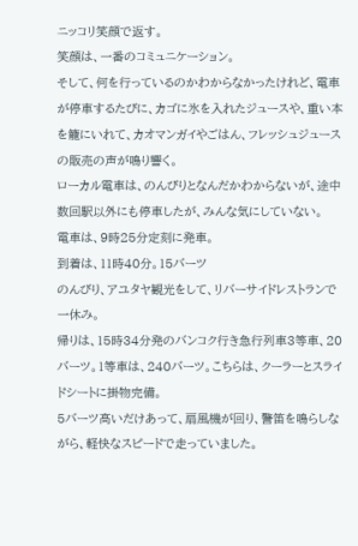ニッコリ笑顔で返す。
笑顔は、一番のコミュニケーション。
そして、何を行っているのかわからなかったけれど、電車が停車するたびに、カゴに氷を入れたジュースや、重い本を籠にいれて、カオマンガイやごはん、フレッシュジュースの販売の声が鳴り響く。
ローカル電車は、のんびりとなんだかわからないが、途中数回駅以外にも停車したが、みんな気にしていない。
電車は、9時25分定刻に発車。
到着は、11時40分。15バーツ
のんびり、アユタヤ観光をして、リバーサイドレストランで一休み。
帰りは、15時34分発のバンコク行き急行列車3等車、20バーツ。1等車は、240バーツ。こちらは、クーラーとスライドシートに掛物完備。
5バーツ高いだけあって、扇風機が回り、警笛を鳴らしながら、軽快なスピードで走っていました。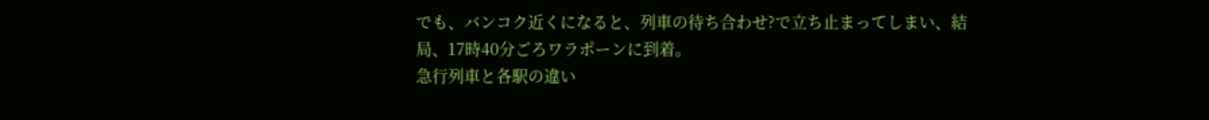でも、バンコク近くになると、列車の待ち合わせ?で立ち止まってしまい、結局、17時40分ごろワラポーンに到着。
急行列車と各駅の違い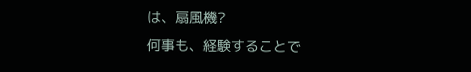は、扇風機?
何事も、経験することで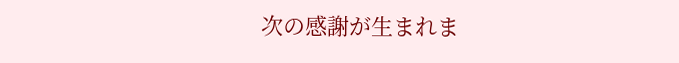次の感謝が生まれま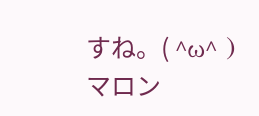すね。( ^ω^ )
マロン